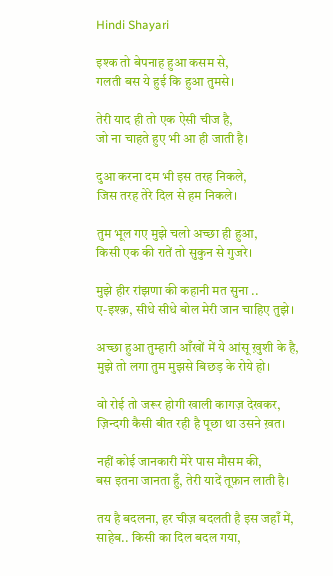Hindi Shayari

इश्क तो बेपनाह हुआ कसम से,
गलती बस ये हुई कि हुआ तुमसे।

तेरी याद ही तो एक ऐसी चीज है,
जो ना चाहते हुए भी आ ही जाती है।

दुआ करना दम भी इस तरह निकले,
जिस तरह तेरे दिल से हम निकले।

तुम भूल गए मुझे चलो अच्छा ही हुआ,
किसी एक की रातें तो सुकुन से गुजरे।

मुझे हीर रांझणा की कहानी मत सुना ..
ए-इश्क़, सीधे सीधे बोल मेरी जान चाहिए तुझे।

अच्छा हुआ तुम्हारी आँखों में ये आंसू ख़ुशी के है,
मुझे तो लगा तुम मुझसे बिछड़ के रोये हो।

वो रोई तो जरूर होगी खाली कागज़ देखकर,
ज़िन्दगी कैसी बीत रही है पूछा था उसने ख़त।

नहीं कोई जानकारी मेरे पास मौसम की,
बस इतना जानता हुँ, तेरी यादें तूफ़ान लाती है।

तय है बदलना, हर चीज़ बदलती है इस जहाँ में,
साहेब.. किसी का दिल बदल गया,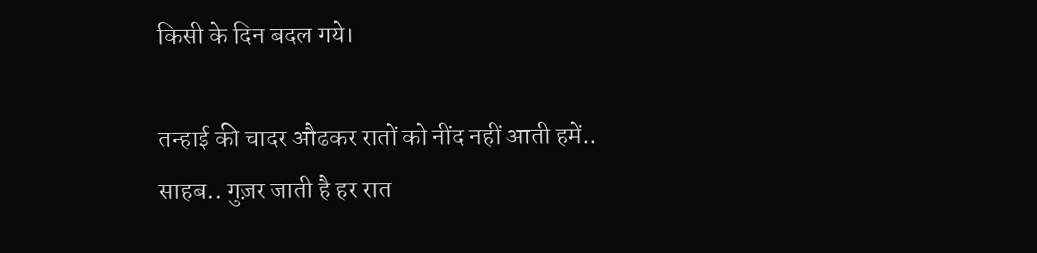किसी के दिन बदल गये।

तन्हाई की चादर औढकर रातों को नींद नहीं आती हमें..
साहब.. गुज़र जाती है हर रात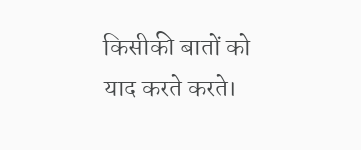किसीकी बातों को याद करते करते।